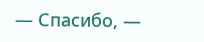— Спасибо, —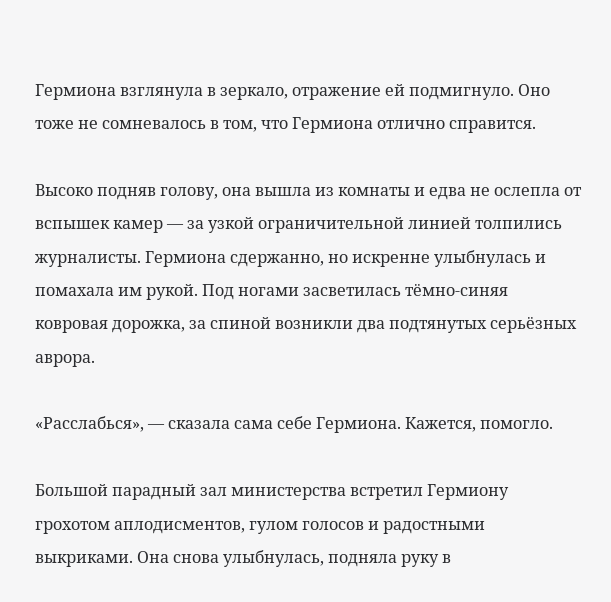Гермиона взглянула в зеркало, отражение ей подмигнуло. Оно тоже не сомневалось в том, что Гермиона отлично справится.

Высоко подняв голову, она вышла из комнаты и едва не ослепла от вспышек камер — за узкой ограничительной линией толпились журналисты. Гермиона сдержанно, но искренне улыбнулась и помахала им рукой. Под ногами засветилась тёмно-синяя ковровая дорожка, за спиной возникли два подтянутых серьёзных аврора.

«Расслабься», — сказала сама себе Гермиона. Кажется, помогло.

Большой парадный зал министерства встретил Гермиону грохотом аплодисментов, гулом голосов и радостными выкриками. Она снова улыбнулась, подняла руку в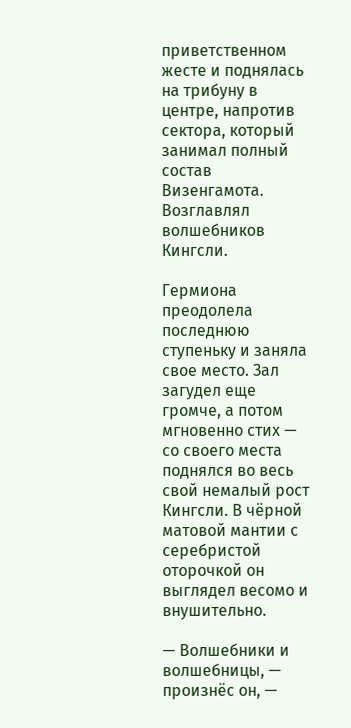приветственном жесте и поднялась на трибуну в центре, напротив сектора, который занимал полный состав Визенгамота. Возглавлял волшебников Кингсли.

Гермиона преодолела последнюю ступеньку и заняла свое место. Зал загудел еще громче, а потом мгновенно стих — со своего места поднялся во весь свой немалый рост Кингсли. В чёрной матовой мантии с серебристой оторочкой он выглядел весомо и внушительно.

— Волшебники и волшебницы, — произнёс он, —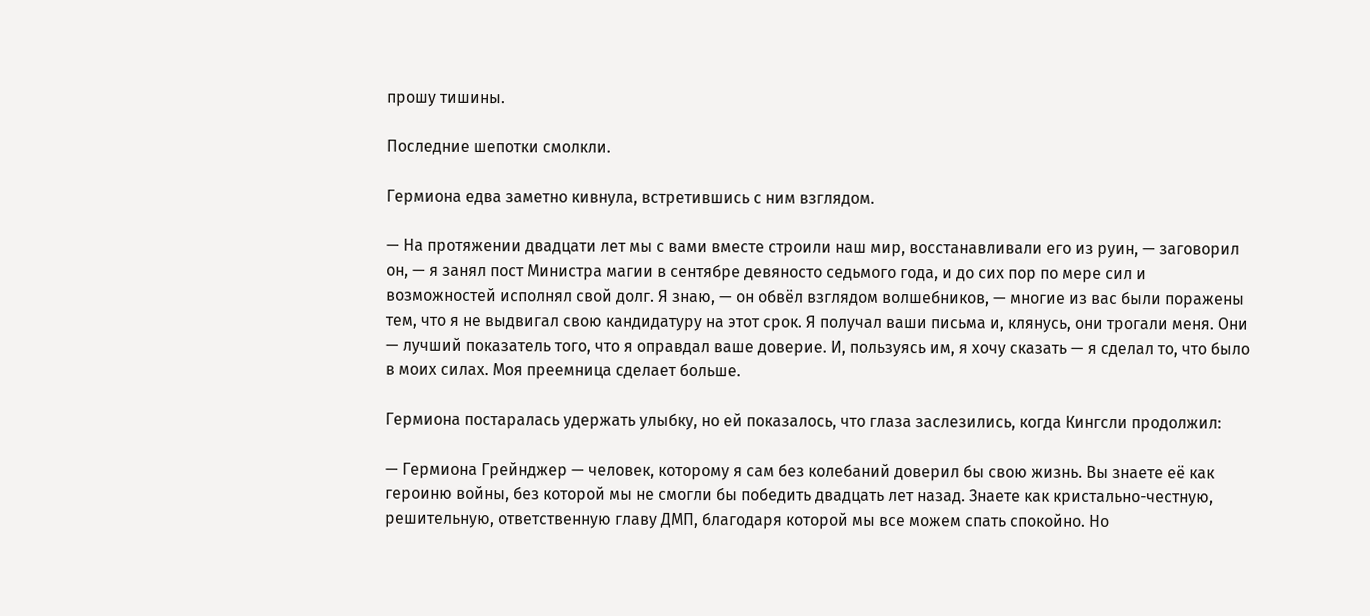прошу тишины.

Последние шепотки смолкли.

Гермиона едва заметно кивнула, встретившись с ним взглядом.

— На протяжении двадцати лет мы с вами вместе строили наш мир, восстанавливали его из руин, — заговорил он, — я занял пост Министра магии в сентябре девяносто седьмого года, и до сих пор по мере сил и возможностей исполнял свой долг. Я знаю, — он обвёл взглядом волшебников, — многие из вас были поражены тем, что я не выдвигал свою кандидатуру на этот срок. Я получал ваши письма и, клянусь, они трогали меня. Они — лучший показатель того, что я оправдал ваше доверие. И, пользуясь им, я хочу сказать — я сделал то, что было в моих силах. Моя преемница сделает больше.

Гермиона постаралась удержать улыбку, но ей показалось, что глаза заслезились, когда Кингсли продолжил:

— Гермиона Грейнджер — человек, которому я сам без колебаний доверил бы свою жизнь. Вы знаете её как героиню войны, без которой мы не смогли бы победить двадцать лет назад. Знаете как кристально-честную, решительную, ответственную главу ДМП, благодаря которой мы все можем спать спокойно. Но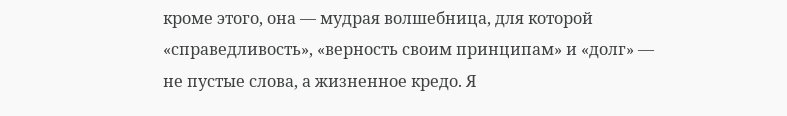кроме этого, она — мудрая волшебница, для которой «справедливость», «верность своим принципам» и «долг» — не пустые слова, а жизненное кредо. Я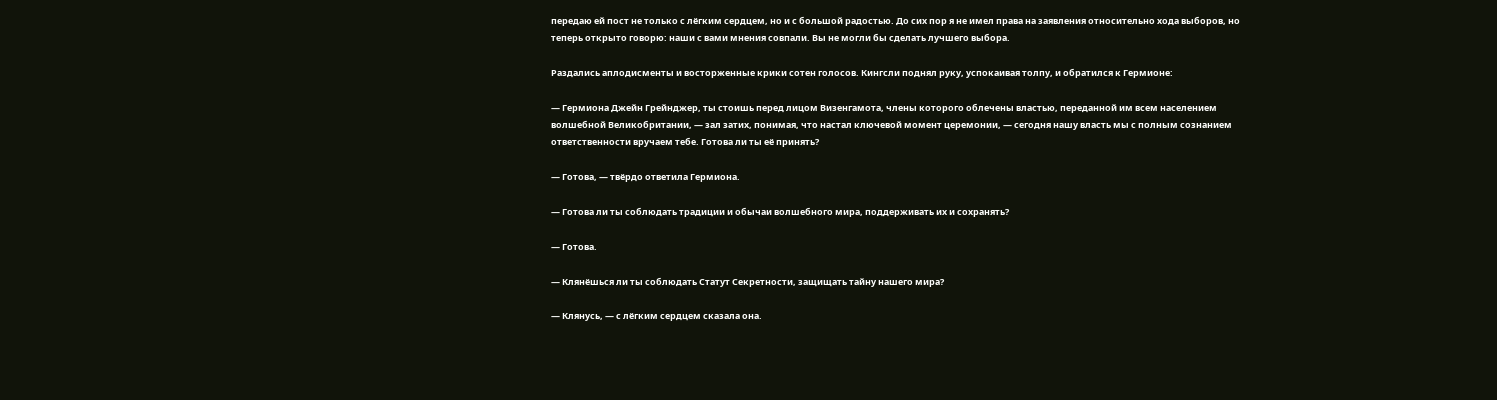передаю ей пост не только с лёгким сердцем, но и с большой радостью. До сих пор я не имел права на заявления относительно хода выборов, но теперь открыто говорю: наши с вами мнения совпали. Вы не могли бы сделать лучшего выбора.

Раздались аплодисменты и восторженные крики сотен голосов. Кингсли поднял руку, успокаивая толпу, и обратился к Гермионе:

— Гермиона Джейн Грейнджер, ты стоишь перед лицом Визенгамота, члены которого облечены властью, переданной им всем населением волшебной Великобритании, — зал затих, понимая, что настал ключевой момент церемонии, — сегодня нашу власть мы с полным сознанием ответственности вручаем тебе. Готова ли ты её принять?

— Готова, — твёрдо ответила Гермиона.

— Готова ли ты соблюдать традиции и обычаи волшебного мира, поддерживать их и сохранять?

— Готова.

— Клянёшься ли ты соблюдать Статут Секретности, защищать тайну нашего мира?

— Клянусь, — с лёгким сердцем сказала она.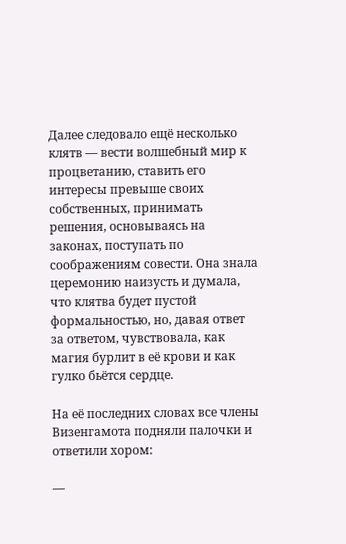Далее следовало ещё несколько клятв — вести волшебный мир к процветанию, ставить его интересы превыше своих собственных, принимать решения, основываясь на законах, поступать по соображениям совести. Она знала церемонию наизусть и думала, что клятва будет пустой формальностью, но, давая ответ за ответом, чувствовала, как магия бурлит в её крови и как гулко бьётся сердце.

На её последних словах все члены Визенгамота подняли палочки и ответили хором:

—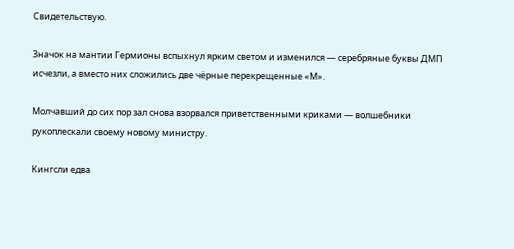Свидетельствую.

Значок на мантии Гермионы вспыхнул ярким светом и изменился — серебряные буквы ДМП исчезли, а вместо них сложились две чёрные перекрещенные «М».

Молчавший до сих пор зал снова взорвался приветственными криками — волшебники рукоплескали своему новому министру.

Кингсли едва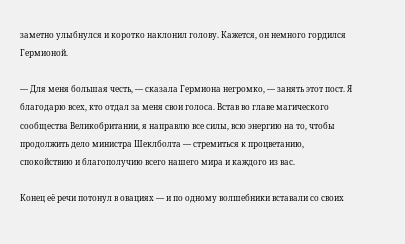заметно улыбнулся и коротко наклонил голову. Кажется, он немного гордился Гермионой.

— Для меня большая честь, — сказала Гермиона негромко, — занять этот пост. Я благодарю всех, кто отдал за меня свои голоса. Встав во главе магического сообщества Великобритании, я направлю все силы, всю энергию на то, чтобы продолжить дело министра Шеклболта — стремиться к процветанию, спокойствию и благополучию всего нашего мира и каждого из вас.

Конец её речи потонул в овациях — и по одному волшебники вставали со своих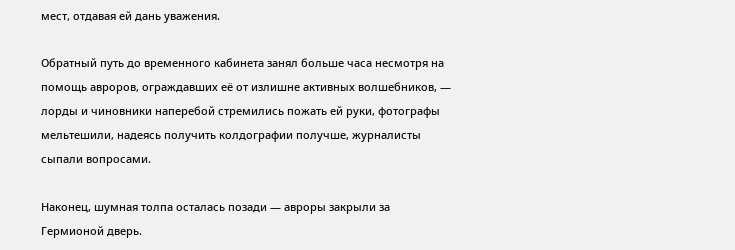мест, отдавая ей дань уважения.

Обратный путь до временного кабинета занял больше часа несмотря на помощь авроров, ограждавших её от излишне активных волшебников, — лорды и чиновники наперебой стремились пожать ей руки, фотографы мельтешили, надеясь получить колдографии получше, журналисты сыпали вопросами.

Наконец, шумная толпа осталась позади — авроры закрыли за Гермионой дверь.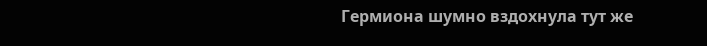Гермиона шумно вздохнула тут же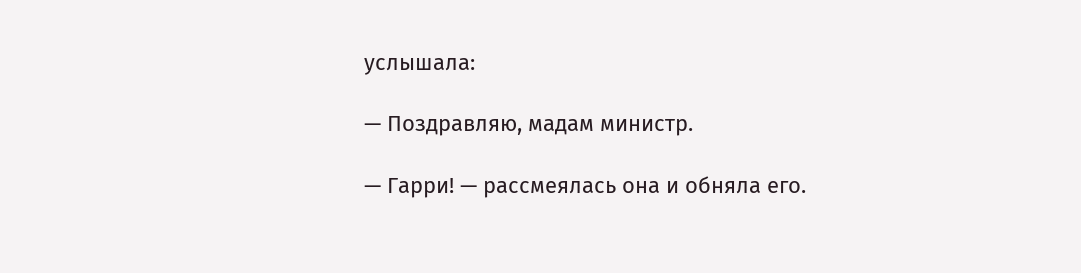услышала:

— Поздравляю, мадам министр.

— Гарри! — рассмеялась она и обняла его.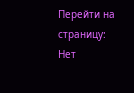Перейти на страницу:
Нет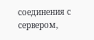соединения с сервером,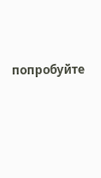попробуйте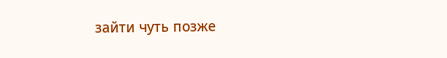зайти чуть позже